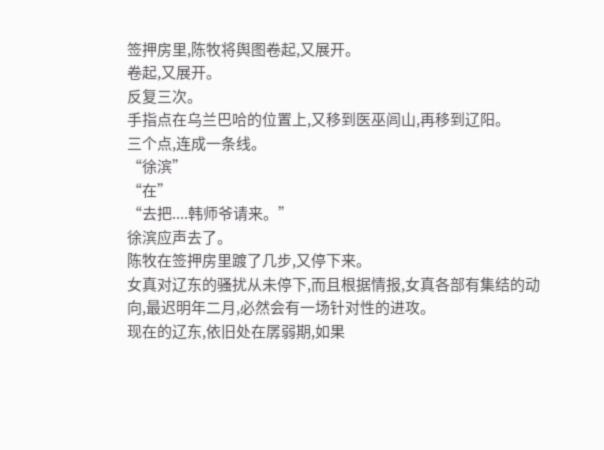签押房里,陈牧将舆图卷起,又展开。
卷起,又展开。
反复三次。
手指点在乌兰巴哈的位置上,又移到医巫闾山,再移到辽阳。
三个点,连成一条线。
“徐滨”
“在”
“去把....韩师爷请来。”
徐滨应声去了。
陈牧在签押房里踱了几步,又停下来。
女真对辽东的骚扰从未停下,而且根据情报,女真各部有集结的动向,最迟明年二月,必然会有一场针对性的进攻。
现在的辽东,依旧处在孱弱期,如果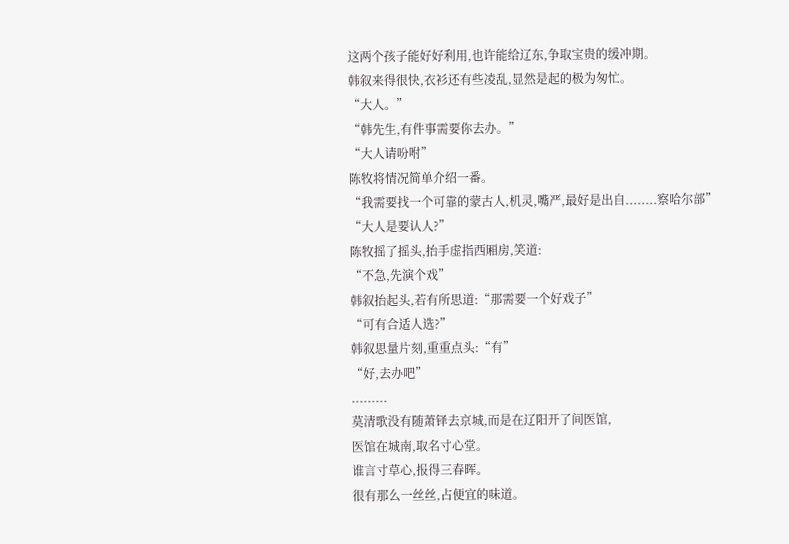这两个孩子能好好利用,也许能给辽东,争取宝贵的缓冲期。
韩叙来得很快,衣衫还有些凌乱,显然是起的极为匆忙。
“大人。”
“韩先生,有件事需要你去办。”
“大人请吩咐”
陈牧将情况简单介绍一番。
“我需要找一个可靠的蒙古人,机灵,嘴严,最好是出自........察哈尔部”
“大人是要认人?”
陈牧摇了摇头,抬手虚指西厢房,笑道:
“不急,先演个戏”
韩叙抬起头,若有所思道:“那需要一个好戏子”
“可有合适人选?”
韩叙思量片刻,重重点头:“有”
“好,去办吧”
.........
莫清歌没有随萧铎去京城,而是在辽阳开了间医馆,
医馆在城南,取名寸心堂。
谁言寸草心,报得三春晖。
很有那么一丝丝,占便宜的味道。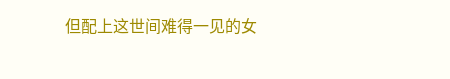但配上这世间难得一见的女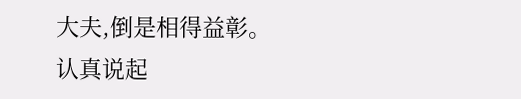大夫,倒是相得益彰。
认真说起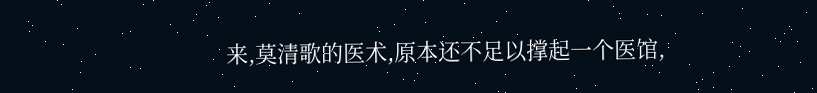来,莫清歌的医术,原本还不足以撑起一个医馆,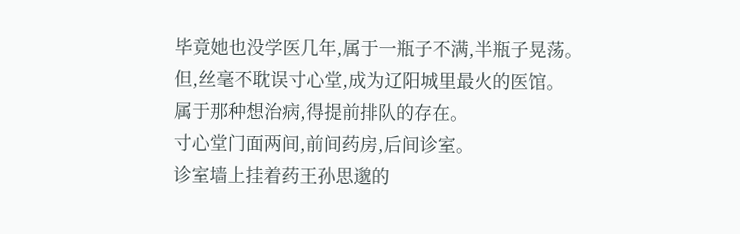毕竟她也没学医几年,属于一瓶子不满,半瓶子晃荡。
但,丝毫不耽误寸心堂,成为辽阳城里最火的医馆。
属于那种想治病,得提前排队的存在。
寸心堂门面两间,前间药房,后间诊室。
诊室墙上挂着药王孙思邈的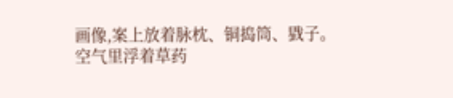画像,案上放着脉枕、铜捣筒、戥子。
空气里浮着草药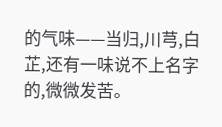的气味——当归,川芎,白芷,还有一味说不上名字的,微微发苦。